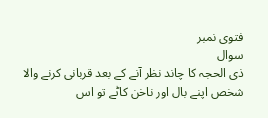فتوی نمبر
سوال
ذی الحجہ کا چاند نظر آنے کے بعد قربانی کرنے والا شخص اپنے بال اور ناخن کاٹے تو اس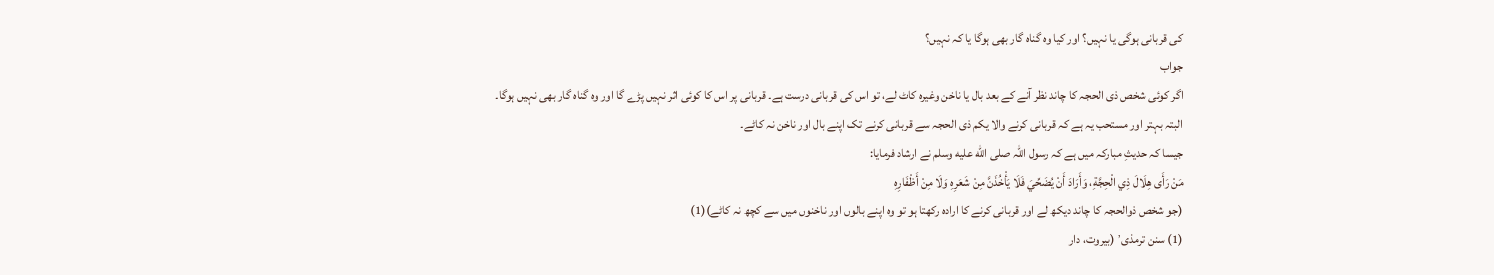کی قربانی ہوگی یا نہیں؟ اور کیا وہ گناہ گار بھی ہوگا یا کہ نہیں؟
جواب
اگر کوئی شخص ذی الحجہ کا چاند نظر آنے کے بعد بال یا ناخن وغیرہ کاٹ لے، تو اس کی قربانی درست ہے۔ قربانی پر اس کا کوئی اثر نہیں پڑے گا اور وہ گناہ گار بھی نہیں ہوگا۔ البتہ بہتر اور مستحب یہ ہے کہ قربانی کرنے والا یکم ذی الحجہ سے قربانی کرنے تک اپنے بال اور ناخن نہ کاٹے۔
جیسا کہ حدیثِ مبارکہ میں ہے کہ رسول اللہ صلى الله عليه وسلم نے ارشاد فرمایا:
مَنْ رَأَى هِلَالَ ذِي الْحِجَّةِ، وَأَرَادَ أَنْ يُضَحِّيَ فَلَا يَأْخُذَنَّ مِنْ شَعَرِهِ وَلَا مِنْ أَظْفَارِهِ
(جو شخص ذوالحجہ کا چاند دیکھ لے اور قربانی کرنے کا ارادہ رکھتا ہو تو وہ اپنے بالوں اور ناخنوں میں سے کچھ نہ کاٹے)(1)
(1) سنن ترمذی٬ (بیروت، دار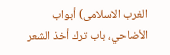الغرب الاسلامی) أبواب الأضاحي، باب ترك أخذ الشعر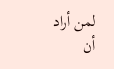لمن أراد أن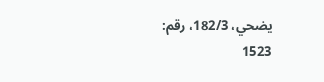يضحي، 182/3، رقم: 1523